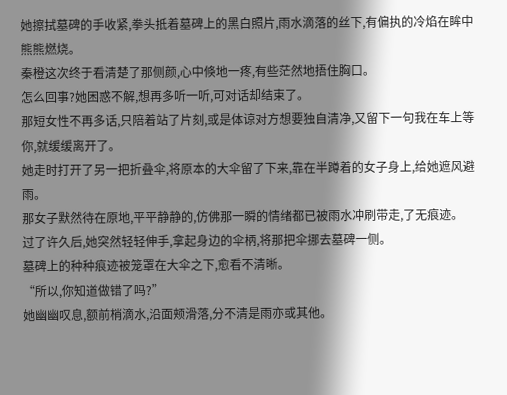她擦拭墓碑的手收紧,拳头抵着墓碑上的黑白照片,雨水滴落的丝下,有偏执的冷焰在眸中熊熊燃烧。
秦橙这次终于看清楚了那侧颜,心中倏地一疼,有些茫然地捂住胸口。
怎么回事?她困惑不解,想再多听一听,可对话却结束了。
那短女性不再多话,只陪着站了片刻,或是体谅对方想要独自清净,又留下一句我在车上等你,就缓缓离开了。
她走时打开了另一把折叠伞,将原本的大伞留了下来,靠在半蹲着的女子身上,给她遮风避雨。
那女子默然待在原地,平平静静的,仿佛那一瞬的情绪都已被雨水冲刷带走,了无痕迹。
过了许久后,她突然轻轻伸手,拿起身边的伞柄,将那把伞挪去墓碑一侧。
墓碑上的种种痕迹被笼罩在大伞之下,愈看不清晰。
“所以,你知道做错了吗?”
她幽幽叹息,额前梢滴水,沿面颊滑落,分不清是雨亦或其他。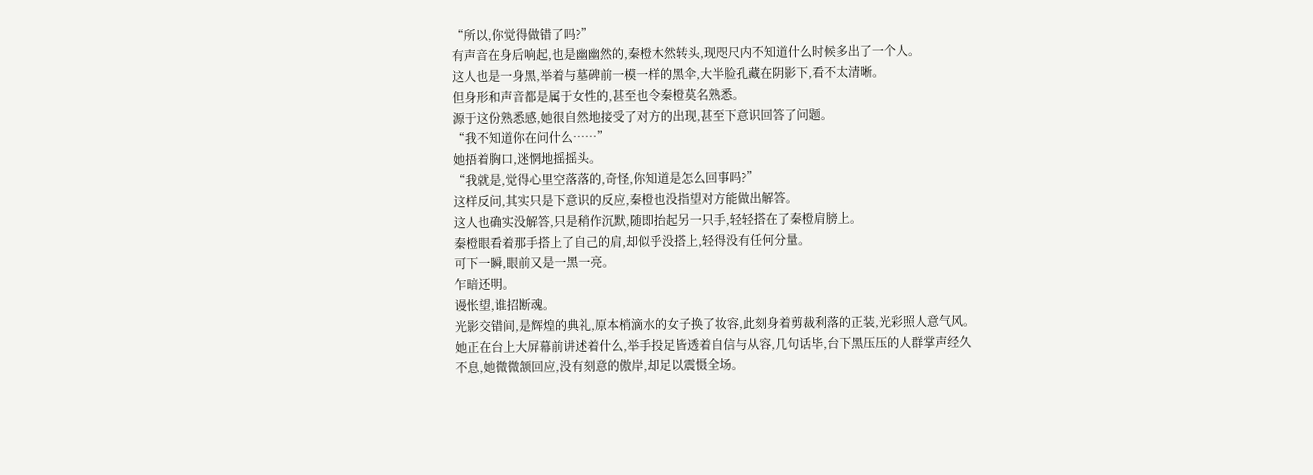“所以,你觉得做错了吗?”
有声音在身后响起,也是幽幽然的,秦橙木然转头,现咫尺内不知道什么时候多出了一个人。
这人也是一身黑,举着与墓碑前一模一样的黑伞,大半脸孔藏在阴影下,看不太清晰。
但身形和声音都是属于女性的,甚至也令秦橙莫名熟悉。
源于这份熟悉感,她很自然地接受了对方的出现,甚至下意识回答了问题。
“我不知道你在问什么……”
她捂着胸口,迷惘地摇摇头。
“我就是,觉得心里空落落的,奇怪,你知道是怎么回事吗?”
这样反问,其实只是下意识的反应,秦橙也没指望对方能做出解答。
这人也确实没解答,只是稍作沉默,随即抬起另一只手,轻轻搭在了秦橙肩膀上。
秦橙眼看着那手搭上了自己的肩,却似乎没搭上,轻得没有任何分量。
可下一瞬,眼前又是一黑一亮。
乍暗还明。
谩怅望,谁招断魂。
光影交错间,是辉煌的典礼,原本梢滴水的女子换了妆容,此刻身着剪裁利落的正装,光彩照人意气风。
她正在台上大屏幕前讲述着什么,举手投足皆透着自信与从容,几句话毕,台下黑压压的人群掌声经久不息,她微微颔回应,没有刻意的傲岸,却足以震慑全场。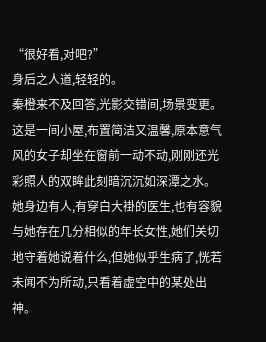“很好看,对吧?”
身后之人道,轻轻的。
秦橙来不及回答,光影交错间,场景变更。
这是一间小屋,布置简洁又温馨,原本意气风的女子却坐在窗前一动不动,刚刚还光彩照人的双眸此刻暗沉沉如深潭之水。
她身边有人,有穿白大褂的医生,也有容貌与她存在几分相似的年长女性,她们关切地守着她说着什么,但她似乎生病了,恍若未闻不为所动,只看着虚空中的某处出神。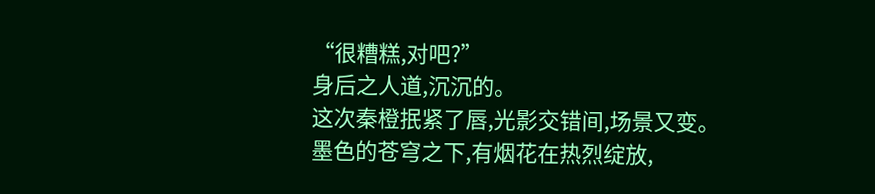“很糟糕,对吧?”
身后之人道,沉沉的。
这次秦橙抿紧了唇,光影交错间,场景又变。
墨色的苍穹之下,有烟花在热烈绽放,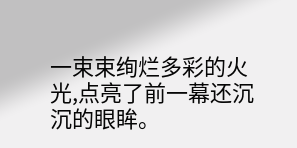一束束绚烂多彩的火光,点亮了前一幕还沉沉的眼眸。